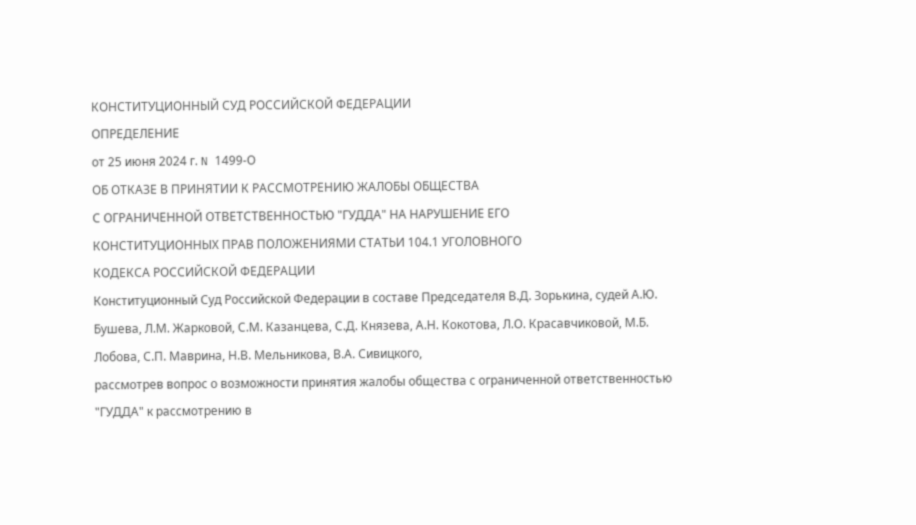КОНСТИТУЦИОННЫЙ СУД РОССИЙСКОЙ ФЕДЕРАЦИИ
ОПРЕДЕЛЕНИЕ
от 25 июня 2024 г. N 1499-О
ОБ ОТКАЗЕ В ПРИНЯТИИ К РАССМОТРЕНИЮ ЖАЛОБЫ ОБЩЕСТВА
С ОГРАНИЧЕННОЙ ОТВЕТСТВЕННОСТЬЮ "ГУДДА" НА НАРУШЕНИЕ ЕГО
КОНСТИТУЦИОННЫХ ПРАВ ПОЛОЖЕНИЯМИ СТАТЬИ 104.1 УГОЛОВНОГО
КОДЕКСА РОССИЙСКОЙ ФЕДЕРАЦИИ
Конституционный Суд Российской Федерации в составе Председателя В.Д. Зорькина, судей А.Ю. Бушева, Л.М. Жарковой, С.М. Казанцева, С.Д. Князева, А.Н. Кокотова, Л.О. Красавчиковой, М.Б. Лобова, С.П. Маврина, Н.В. Мельникова, В.А. Сивицкого,
рассмотрев вопрос о возможности принятия жалобы общества с ограниченной ответственностью "ГУДДА" к рассмотрению в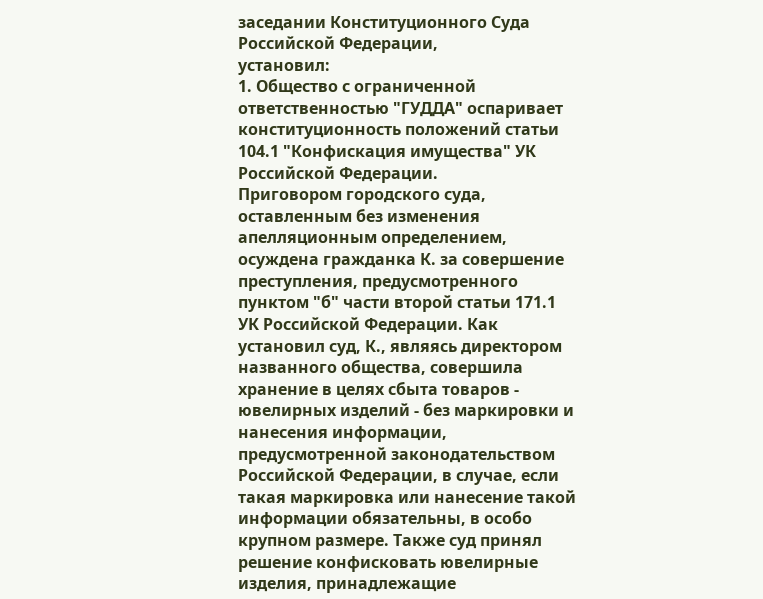заседании Конституционного Суда Российской Федерации,
установил:
1. Общество с ограниченной ответственностью "ГУДДА" оспаривает конституционность положений статьи 104.1 "Конфискация имущества" УК Российской Федерации.
Приговором городского суда, оставленным без изменения апелляционным определением, осуждена гражданка К. за совершение преступления, предусмотренного пунктом "б" части второй статьи 171.1 УК Российской Федерации. Как установил суд, К., являясь директором названного общества, совершила хранение в целях сбыта товаров - ювелирных изделий - без маркировки и нанесения информации, предусмотренной законодательством Российской Федерации, в случае, если такая маркировка или нанесение такой информации обязательны, в особо крупном размере. Также суд принял решение конфисковать ювелирные изделия, принадлежащие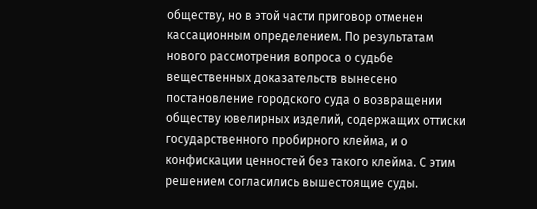обществу, но в этой части приговор отменен кассационным определением. По результатам нового рассмотрения вопроса о судьбе вещественных доказательств вынесено постановление городского суда о возвращении обществу ювелирных изделий, содержащих оттиски государственного пробирного клейма, и о конфискации ценностей без такого клейма. С этим решением согласились вышестоящие суды.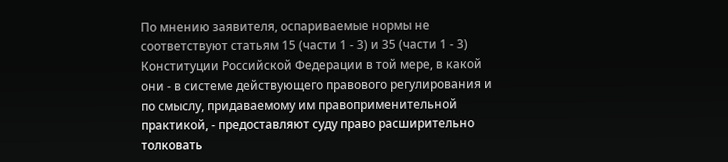По мнению заявителя, оспариваемые нормы не соответствуют статьям 15 (части 1 - 3) и 35 (части 1 - 3) Конституции Российской Федерации в той мере, в какой они - в системе действующего правового регулирования и по смыслу, придаваемому им правоприменительной практикой, - предоставляют суду право расширительно толковать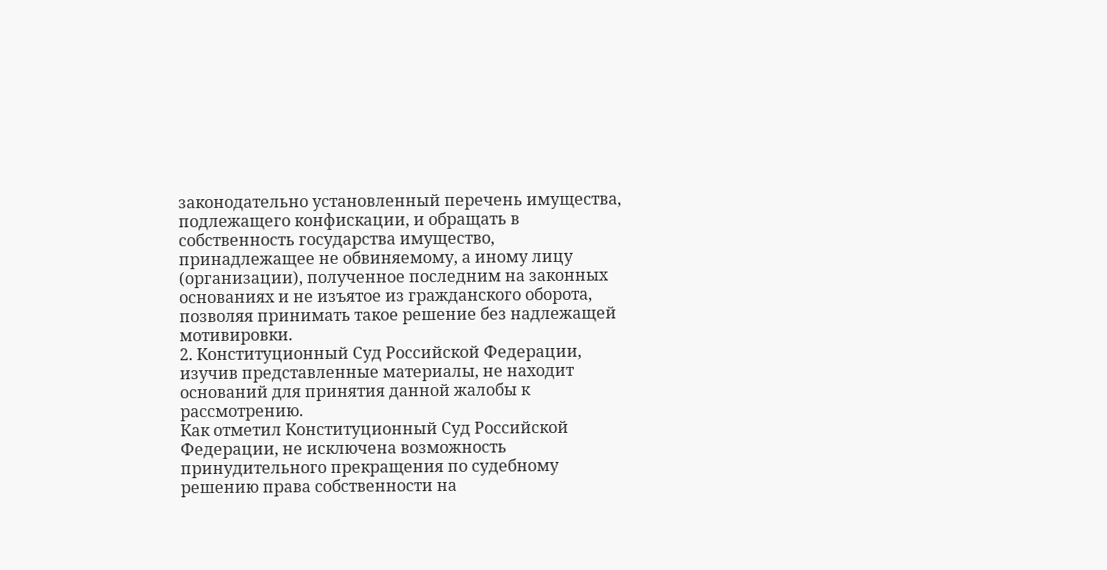законодательно установленный перечень имущества, подлежащего конфискации, и обращать в собственность государства имущество, принадлежащее не обвиняемому, а иному лицу (организации), полученное последним на законных основаниях и не изъятое из гражданского оборота, позволяя принимать такое решение без надлежащей мотивировки.
2. Конституционный Суд Российской Федерации, изучив представленные материалы, не находит оснований для принятия данной жалобы к рассмотрению.
Как отметил Конституционный Суд Российской Федерации, не исключена возможность принудительного прекращения по судебному решению права собственности на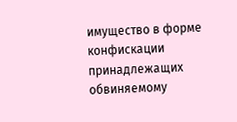имущество в форме конфискации принадлежащих обвиняемому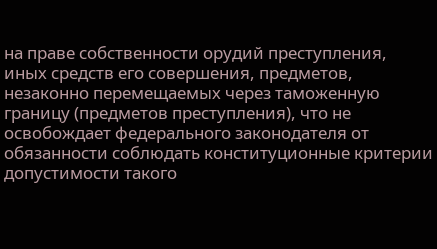на праве собственности орудий преступления, иных средств его совершения, предметов, незаконно перемещаемых через таможенную границу (предметов преступления), что не освобождает федерального законодателя от обязанности соблюдать конституционные критерии допустимости такого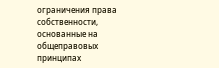ограничения права собственности, основанные на общеправовых принципах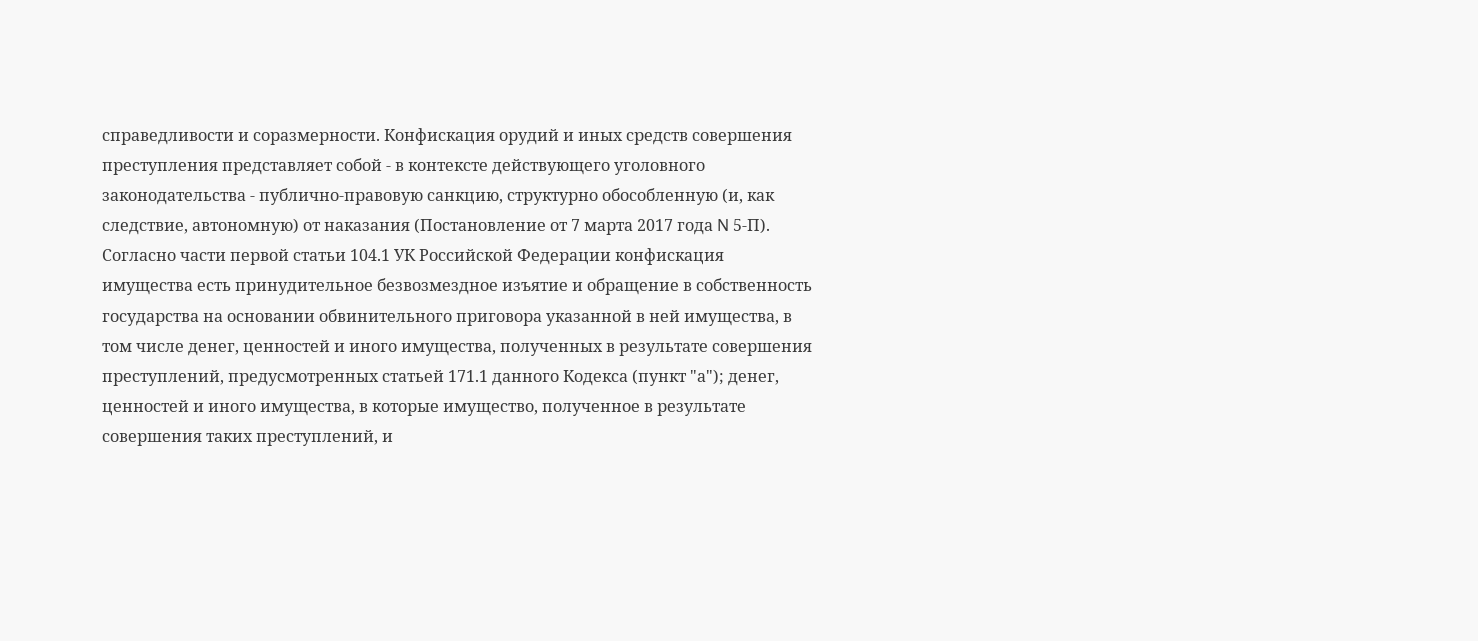справедливости и соразмерности. Конфискация орудий и иных средств совершения преступления представляет собой - в контексте действующего уголовного законодательства - публично-правовую санкцию, структурно обособленную (и, как следствие, автономную) от наказания (Постановление от 7 марта 2017 года N 5-П).
Согласно части первой статьи 104.1 УК Российской Федерации конфискация имущества есть принудительное безвозмездное изъятие и обращение в собственность государства на основании обвинительного приговора указанной в ней имущества, в том числе денег, ценностей и иного имущества, полученных в результате совершения преступлений, предусмотренных статьей 171.1 данного Кодекса (пункт "а"); денег, ценностей и иного имущества, в которые имущество, полученное в результате совершения таких преступлений, и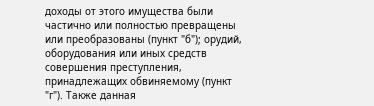доходы от этого имущества были частично или полностью превращены или преобразованы (пункт "б"); орудий, оборудования или иных средств совершения преступления, принадлежащих обвиняемому (пункт "г"). Также данная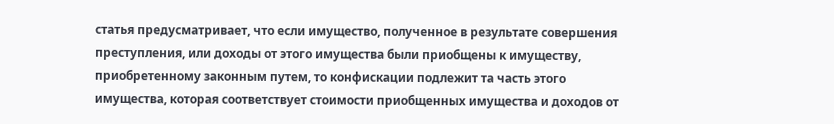статья предусматривает, что если имущество, полученное в результате совершения преступления, или доходы от этого имущества были приобщены к имуществу, приобретенному законным путем, то конфискации подлежит та часть этого имущества, которая соответствует стоимости приобщенных имущества и доходов от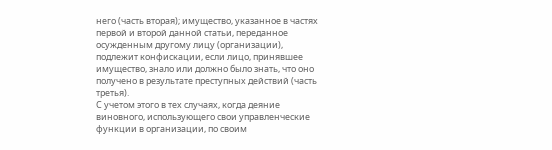него (часть вторая); имущество, указанное в частях первой и второй данной статьи, переданное осужденным другому лицу (организации), подлежит конфискации, если лицо, принявшее имущество, знало или должно было знать, что оно получено в результате преступных действий (часть третья).
С учетом этого в тех случаях, когда деяние виновного, использующего свои управленческие функции в организации, по своим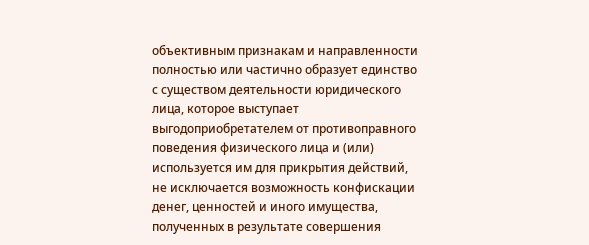объективным признакам и направленности полностью или частично образует единство с существом деятельности юридического лица, которое выступает выгодоприобретателем от противоправного поведения физического лица и (или) используется им для прикрытия действий, не исключается возможность конфискации денег, ценностей и иного имущества, полученных в результате совершения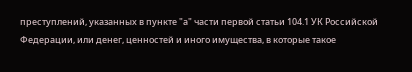преступлений, указанных в пункте "а" части первой статьи 104.1 УК Российской Федерации, или денег, ценностей и иного имущества, в которые такое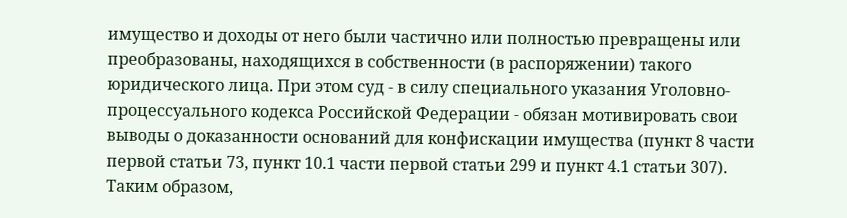имущество и доходы от него были частично или полностью превращены или преобразованы, находящихся в собственности (в распоряжении) такого юридического лица. При этом суд - в силу специального указания Уголовно-процессуального кодекса Российской Федерации - обязан мотивировать свои выводы о доказанности оснований для конфискации имущества (пункт 8 части первой статьи 73, пункт 10.1 части первой статьи 299 и пункт 4.1 статьи 307).
Таким образом,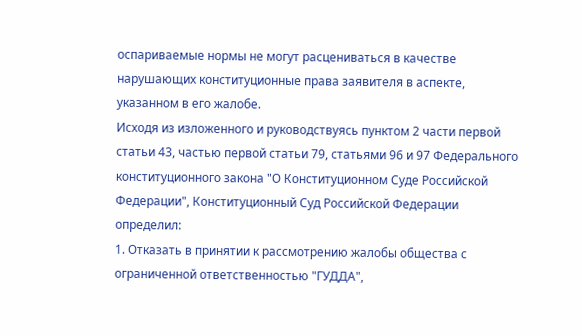оспариваемые нормы не могут расцениваться в качестве нарушающих конституционные права заявителя в аспекте, указанном в его жалобе.
Исходя из изложенного и руководствуясь пунктом 2 части первой статьи 43, частью первой статьи 79, статьями 96 и 97 Федерального конституционного закона "О Конституционном Суде Российской Федерации", Конституционный Суд Российской Федерации
определил:
1. Отказать в принятии к рассмотрению жалобы общества с ограниченной ответственностью "ГУДДА",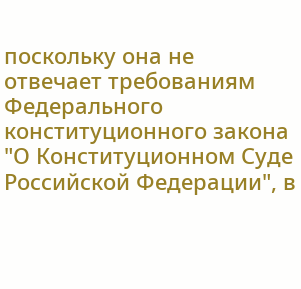поскольку она не отвечает требованиям Федерального конституционного закона "О Конституционном Суде Российской Федерации", в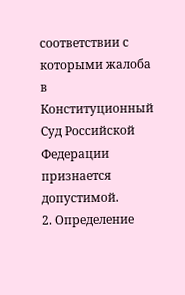соответствии с которыми жалоба в Конституционный Суд Российской Федерации признается допустимой.
2. Определение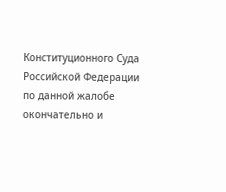Конституционного Суда Российской Федерации по данной жалобе окончательно и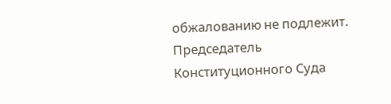обжалованию не подлежит.
Председатель
Конституционного Суда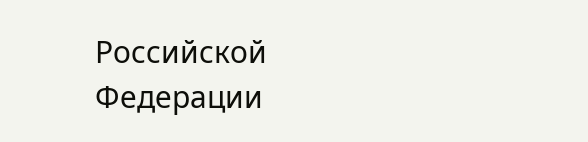Российской Федерации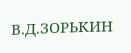В.Д.ЗОРЬКИН